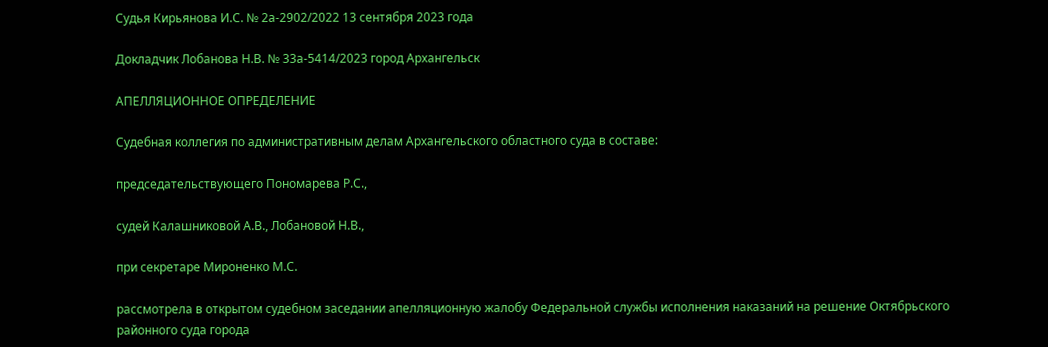Судья Кирьянова И.С. № 2а-2902/2022 13 сентября 2023 года

Докладчик Лобанова Н.В. № 33а-5414/2023 город Архангельск

АПЕЛЛЯЦИОННОЕ ОПРЕДЕЛЕНИЕ

Судебная коллегия по административным делам Архангельского областного суда в составе:

председательствующего Пономарева Р.С.,

судей Калашниковой А.В., Лобановой Н.В.,

при секретаре Мироненко М.С.

рассмотрела в открытом судебном заседании апелляционную жалобу Федеральной службы исполнения наказаний на решение Октябрьского районного суда города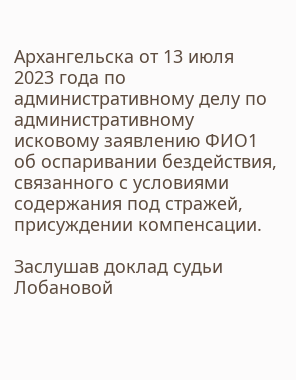Архангельска от 13 июля 2023 года по административному делу по административному исковому заявлению ФИО1 об оспаривании бездействия, связанного с условиями содержания под стражей, присуждении компенсации.

Заслушав доклад судьи Лобановой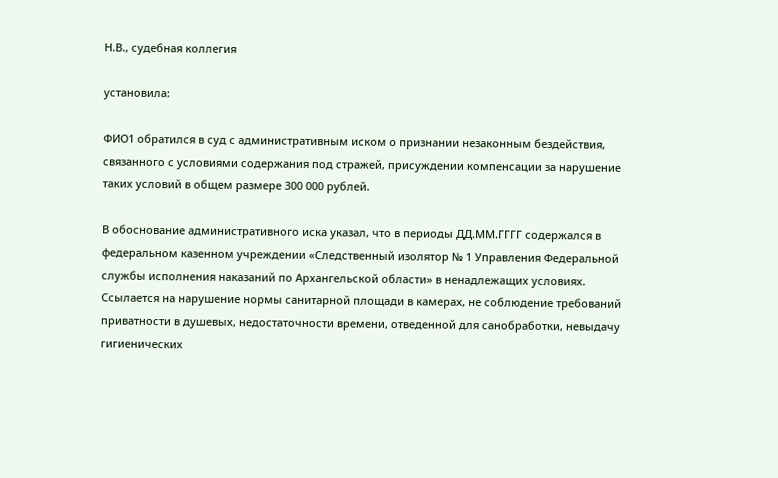Н.В., судебная коллегия

установила:

ФИО1 обратился в суд с административным иском о признании незаконным бездействия, связанного с условиями содержания под стражей, присуждении компенсации за нарушение таких условий в общем размере 300 000 рублей.

В обоснование административного иска указал, что в периоды ДД.ММ.ГГГГ содержался в федеральном казенном учреждении «Следственный изолятор № 1 Управления Федеральной службы исполнения наказаний по Архангельской области» в ненадлежащих условиях. Ссылается на нарушение нормы санитарной площади в камерах, не соблюдение требований приватности в душевых, недостаточности времени, отведенной для санобработки, невыдачу гигиенических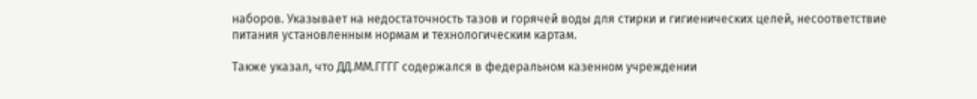наборов. Указывает на недостаточность тазов и горячей воды для стирки и гигиенических целей, несоответствие питания установленным нормам и технологическим картам.

Также указал, что ДД.ММ.ГГГГ содержался в федеральном казенном учреждении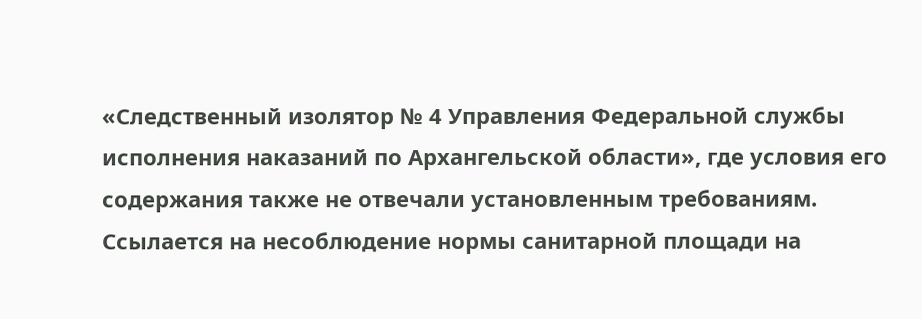«Следственный изолятор № 4 Управления Федеральной службы исполнения наказаний по Архангельской области», где условия его содержания также не отвечали установленным требованиям. Ссылается на несоблюдение нормы санитарной площади на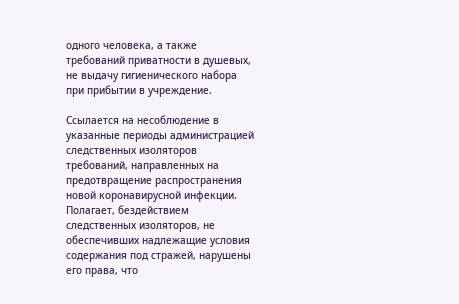одного человека, а также требований приватности в душевых, не выдачу гигиенического набора при прибытии в учреждение.

Ссылается на несоблюдение в указанные периоды администрацией следственных изоляторов требований, направленных на предотвращение распространения новой коронавирусной инфекции. Полагает, бездействием следственных изоляторов, не обеспечивших надлежащие условия содержания под стражей, нарушены его права, что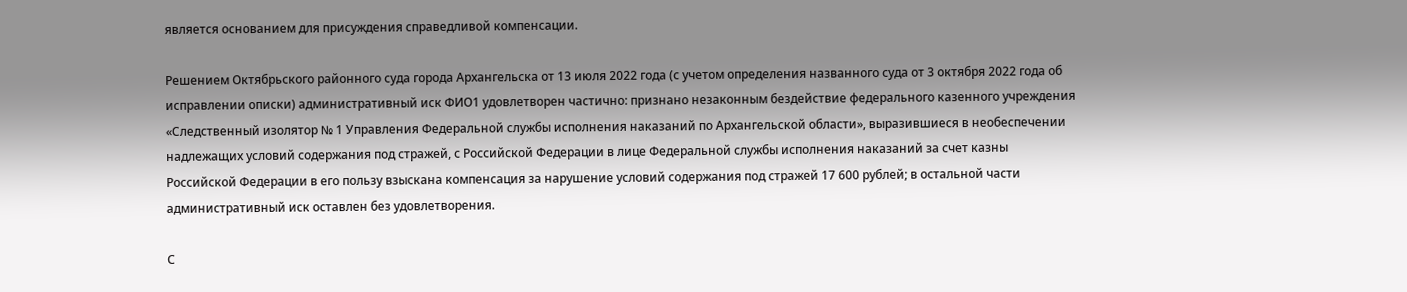является основанием для присуждения справедливой компенсации.

Решением Октябрьского районного суда города Архангельска от 13 июля 2022 года (с учетом определения названного суда от 3 октября 2022 года об исправлении описки) административный иск ФИО1 удовлетворен частично: признано незаконным бездействие федерального казенного учреждения «Следственный изолятор № 1 Управления Федеральной службы исполнения наказаний по Архангельской области», выразившиеся в необеспечении надлежащих условий содержания под стражей, с Российской Федерации в лице Федеральной службы исполнения наказаний за счет казны Российской Федерации в его пользу взыскана компенсация за нарушение условий содержания под стражей 17 600 рублей; в остальной части административный иск оставлен без удовлетворения.

С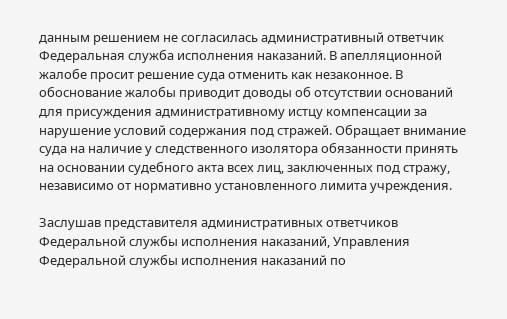данным решением не согласилась административный ответчик Федеральная служба исполнения наказаний. В апелляционной жалобе просит решение суда отменить как незаконное. В обоснование жалобы приводит доводы об отсутствии оснований для присуждения административному истцу компенсации за нарушение условий содержания под стражей. Обращает внимание суда на наличие у следственного изолятора обязанности принять на основании судебного акта всех лиц, заключенных под стражу, независимо от нормативно установленного лимита учреждения.

Заслушав представителя административных ответчиков Федеральной службы исполнения наказаний, Управления Федеральной службы исполнения наказаний по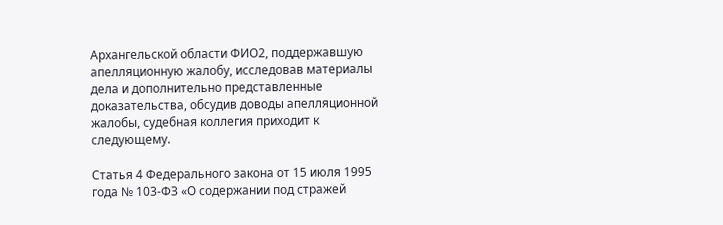Архангельской области ФИО2, поддержавшую апелляционную жалобу, исследовав материалы дела и дополнительно представленные доказательства, обсудив доводы апелляционной жалобы, судебная коллегия приходит к следующему.

Статья 4 Федерального закона от 15 июля 1995 года № 103-ФЗ «О содержании под стражей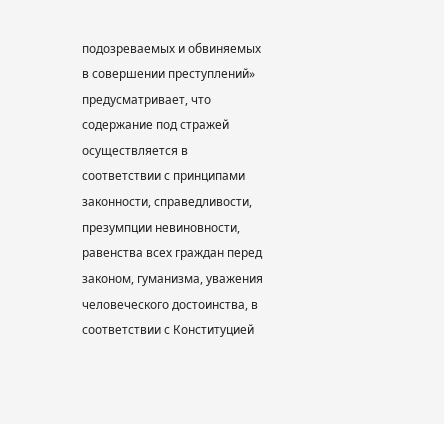подозреваемых и обвиняемых в совершении преступлений» предусматривает, что содержание под стражей осуществляется в соответствии с принципами законности, справедливости, презумпции невиновности, равенства всех граждан перед законом, гуманизма, уважения человеческого достоинства, в соответствии с Конституцией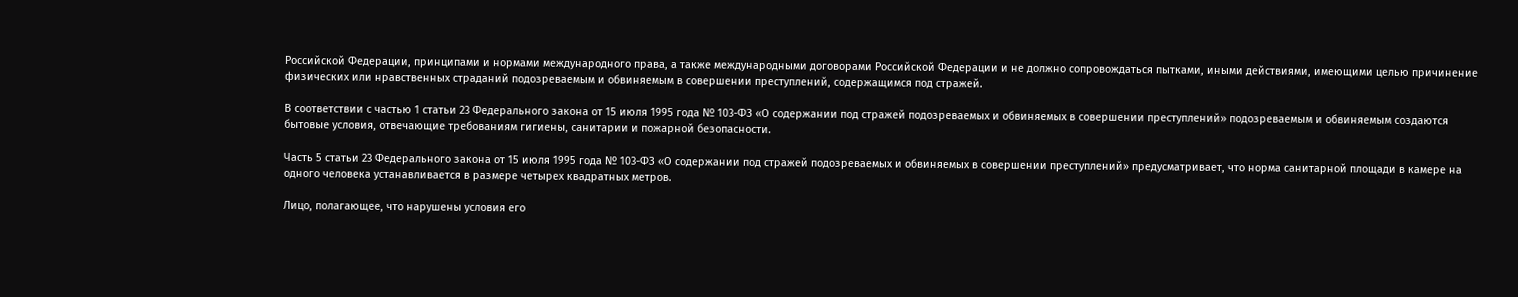Российской Федерации, принципами и нормами международного права, а также международными договорами Российской Федерации и не должно сопровождаться пытками, иными действиями, имеющими целью причинение физических или нравственных страданий подозреваемым и обвиняемым в совершении преступлений, содержащимся под стражей.

В соответствии с частью 1 статьи 23 Федерального закона от 15 июля 1995 года № 103-ФЗ «О содержании под стражей подозреваемых и обвиняемых в совершении преступлений» подозреваемым и обвиняемым создаются бытовые условия, отвечающие требованиям гигиены, санитарии и пожарной безопасности.

Часть 5 статьи 23 Федерального закона от 15 июля 1995 года № 103-ФЗ «О содержании под стражей подозреваемых и обвиняемых в совершении преступлений» предусматривает, что норма санитарной площади в камере на одного человека устанавливается в размере четырех квадратных метров.

Лицо, полагающее, что нарушены условия его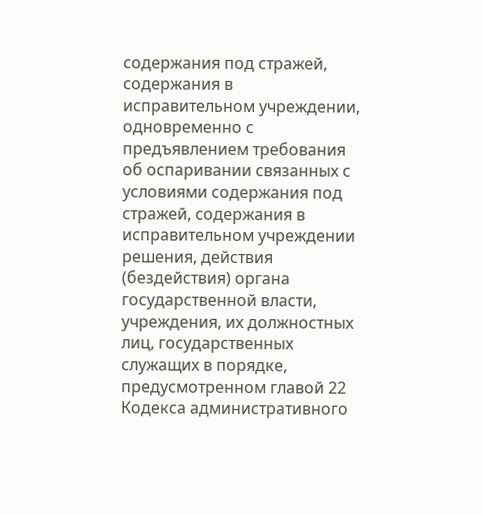содержания под стражей, содержания в исправительном учреждении, одновременно с предъявлением требования об оспаривании связанных с условиями содержания под стражей, содержания в исправительном учреждении решения, действия (бездействия) органа государственной власти, учреждения, их должностных лиц, государственных служащих в порядке, предусмотренном главой 22 Кодекса административного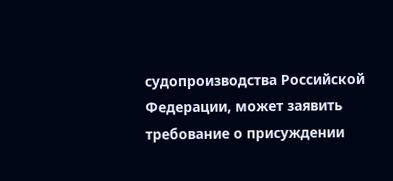судопроизводства Российской Федерации, может заявить требование о присуждении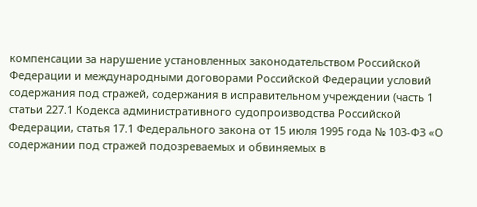компенсации за нарушение установленных законодательством Российской Федерации и международными договорами Российской Федерации условий содержания под стражей, содержания в исправительном учреждении (часть 1 статьи 227.1 Кодекса административного судопроизводства Российской Федерации, статья 17.1 Федерального закона от 15 июля 1995 года № 103-ФЗ «О содержании под стражей подозреваемых и обвиняемых в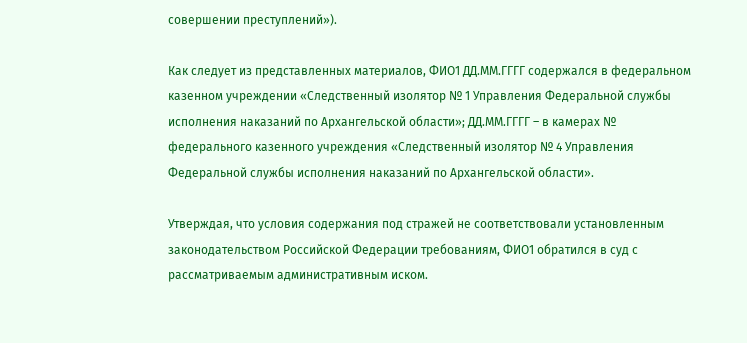совершении преступлений»).

Как следует из представленных материалов, ФИО1 ДД.ММ.ГГГГ содержался в федеральном казенном учреждении «Следственный изолятор № 1 Управления Федеральной службы исполнения наказаний по Архангельской области»; ДД.ММ.ГГГГ – в камерах № федерального казенного учреждения «Следственный изолятор № 4 Управления Федеральной службы исполнения наказаний по Архангельской области».

Утверждая, что условия содержания под стражей не соответствовали установленным законодательством Российской Федерации требованиям, ФИО1 обратился в суд с рассматриваемым административным иском.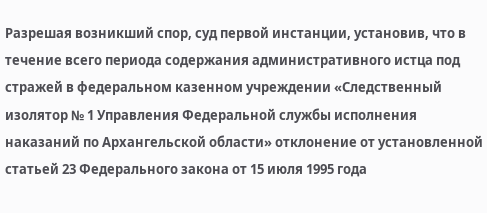Разрешая возникший спор, суд первой инстанции, установив, что в течение всего периода содержания административного истца под стражей в федеральном казенном учреждении «Следственный изолятор № 1 Управления Федеральной службы исполнения наказаний по Архангельской области» отклонение от установленной статьей 23 Федерального закона от 15 июля 1995 года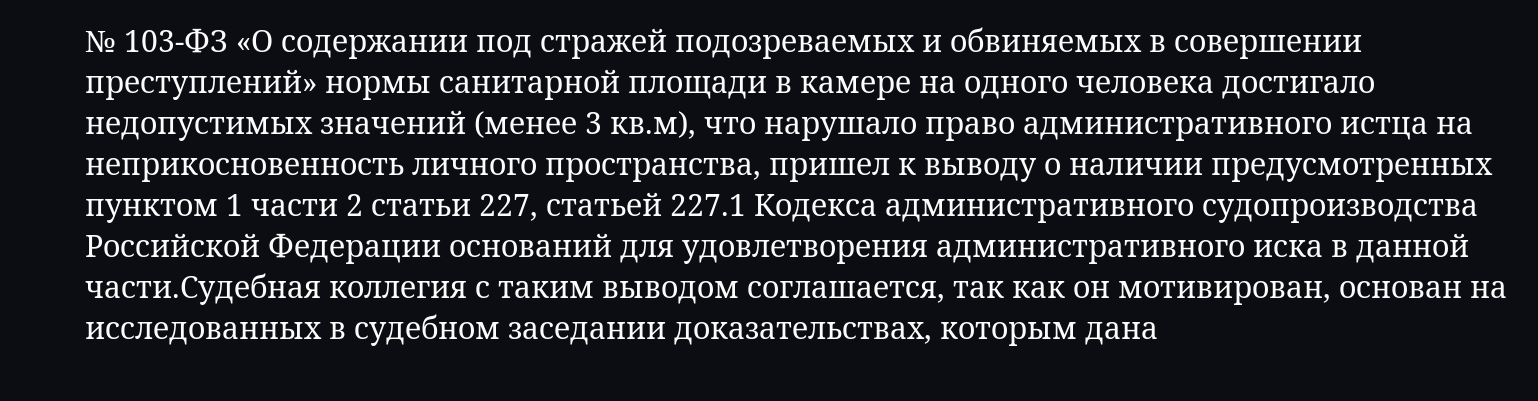№ 103-ФЗ «О содержании под стражей подозреваемых и обвиняемых в совершении преступлений» нормы санитарной площади в камере на одного человека достигало недопустимых значений (менее 3 кв.м), что нарушало право административного истца на неприкосновенность личного пространства, пришел к выводу о наличии предусмотренных пунктом 1 части 2 статьи 227, статьей 227.1 Кодекса административного судопроизводства Российской Федерации оснований для удовлетворения административного иска в данной части.Судебная коллегия с таким выводом соглашается, так как он мотивирован, основан на исследованных в судебном заседании доказательствах, которым дана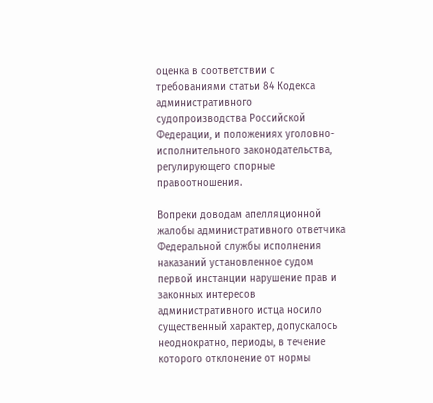оценка в соответствии с требованиями статьи 84 Кодекса административного судопроизводства Российской Федерации, и положениях уголовно-исполнительного законодательства, регулирующего спорные правоотношения.

Вопреки доводам апелляционной жалобы административного ответчика Федеральной службы исполнения наказаний установленное судом первой инстанции нарушение прав и законных интересов административного истца носило существенный характер, допускалось неоднократно, периоды, в течение которого отклонение от нормы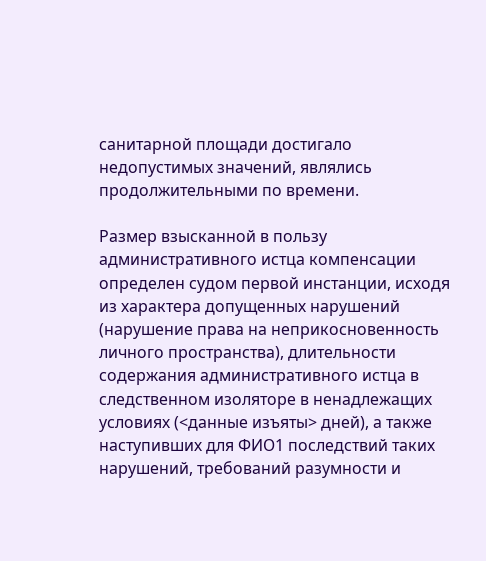санитарной площади достигало недопустимых значений, являлись продолжительными по времени.

Размер взысканной в пользу административного истца компенсации определен судом первой инстанции, исходя из характера допущенных нарушений (нарушение права на неприкосновенность личного пространства), длительности содержания административного истца в следственном изоляторе в ненадлежащих условиях (<данные изъяты> дней), а также наступивших для ФИО1 последствий таких нарушений, требований разумности и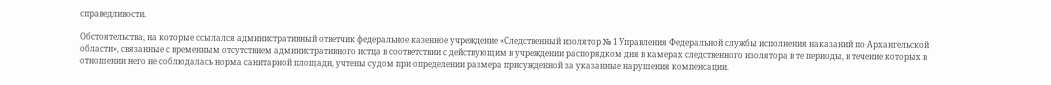справедливости.

Обстоятельства, на которые ссылался административный ответчик федеральное казенное учреждение «Следственный изолятор № 1 Управления Федеральной службы исполнения наказаний по Архангельской области», связанные с временным отсутствием административного истца в соответствии с действующим в учреждении распорядком дня в камерах следственного изолятора в те периоды, в течение которых в отношении него не соблюдалась норма санитарной площади, учтены судом при определении размера присужденной за указанные нарушения компенсации.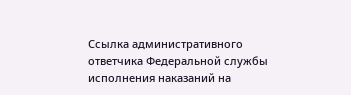Ссылка административного ответчика Федеральной службы исполнения наказаний на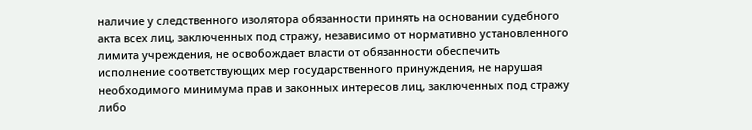наличие у следственного изолятора обязанности принять на основании судебного акта всех лиц, заключенных под стражу, независимо от нормативно установленного лимита учреждения, не освобождает власти от обязанности обеспечить исполнение соответствующих мер государственного принуждения, не нарушая необходимого минимума прав и законных интересов лиц, заключенных под стражу либо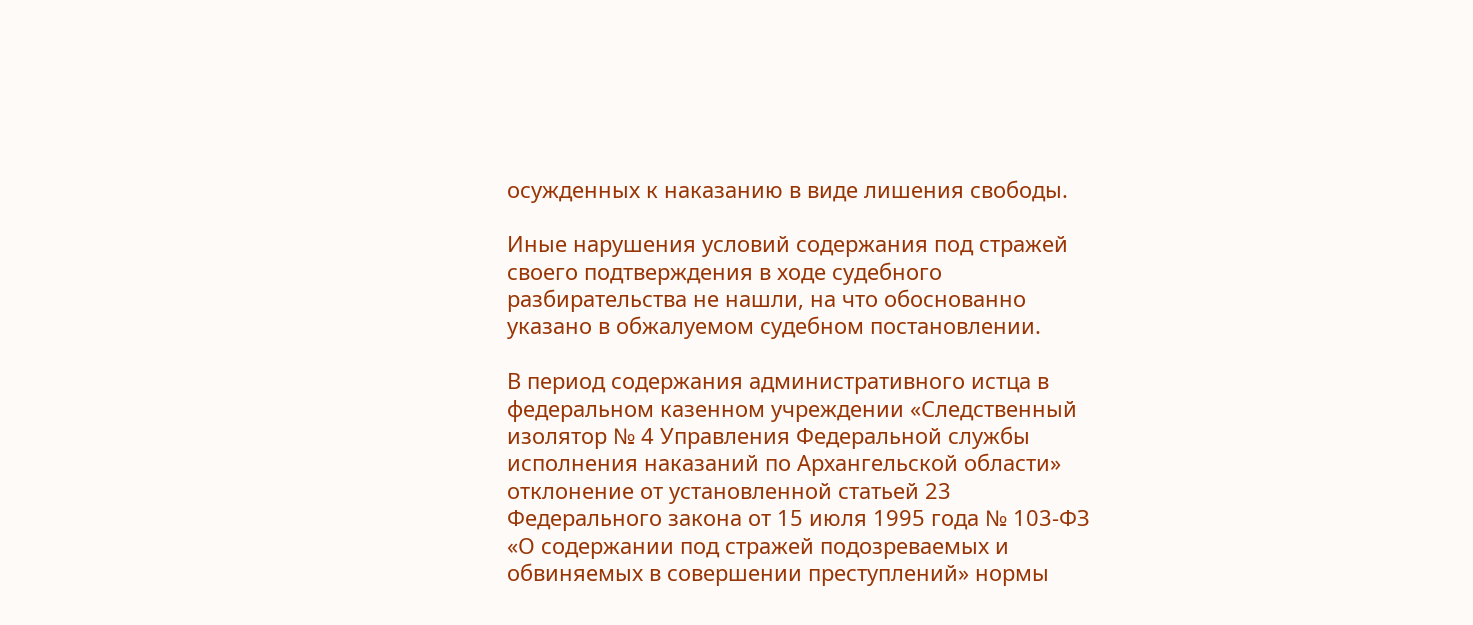осужденных к наказанию в виде лишения свободы.

Иные нарушения условий содержания под стражей своего подтверждения в ходе судебного разбирательства не нашли, на что обоснованно указано в обжалуемом судебном постановлении.

В период содержания административного истца в федеральном казенном учреждении «Следственный изолятор № 4 Управления Федеральной службы исполнения наказаний по Архангельской области» отклонение от установленной статьей 23 Федерального закона от 15 июля 1995 года № 103-ФЗ «О содержании под стражей подозреваемых и обвиняемых в совершении преступлений» нормы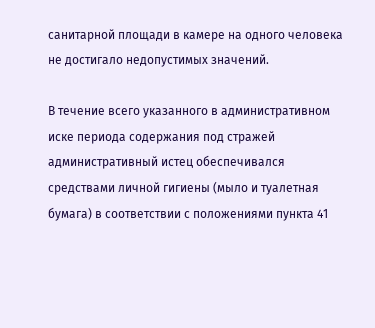санитарной площади в камере на одного человека не достигало недопустимых значений.

В течение всего указанного в административном иске периода содержания под стражей административный истец обеспечивался средствами личной гигиены (мыло и туалетная бумага) в соответствии с положениями пункта 41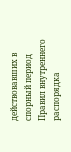действовавших в спорный период Правил внутреннего распорядка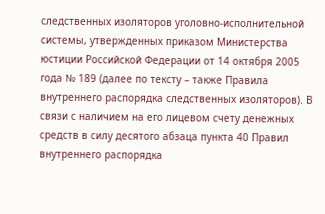следственных изоляторов уголовно-исполнительной системы, утвержденных приказом Министерства юстиции Российской Федерации от 14 октября 2005 года № 189 (далее по тексту – также Правила внутреннего распорядка следственных изоляторов). В связи с наличием на его лицевом счету денежных средств в силу десятого абзаца пункта 40 Правил внутреннего распорядка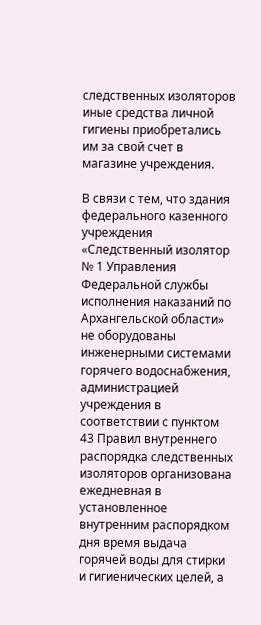следственных изоляторов иные средства личной гигиены приобретались им за свой счет в магазине учреждения.

В связи с тем, что здания федерального казенного учреждения «Следственный изолятор № 1 Управления Федеральной службы исполнения наказаний по Архангельской области» не оборудованы инженерными системами горячего водоснабжения, администрацией учреждения в соответствии с пунктом 43 Правил внутреннего распорядка следственных изоляторов организована ежедневная в установленное внутренним распорядком дня время выдача горячей воды для стирки и гигиенических целей, а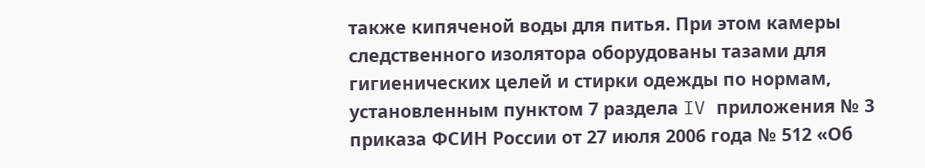также кипяченой воды для питья. При этом камеры следственного изолятора оборудованы тазами для гигиенических целей и стирки одежды по нормам, установленным пунктом 7 раздела IV приложения № 3 приказа ФСИН России от 27 июля 2006 года № 512 «Об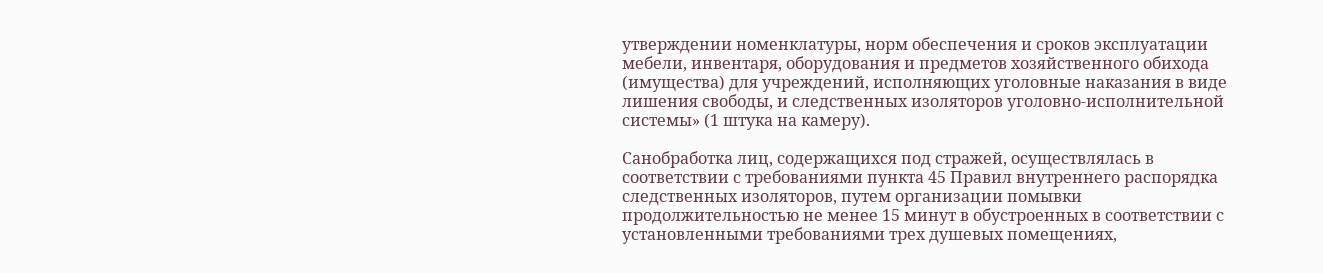утверждении номенклатуры, норм обеспечения и сроков эксплуатации мебели, инвентаря, оборудования и предметов хозяйственного обихода (имущества) для учреждений, исполняющих уголовные наказания в виде лишения свободы, и следственных изоляторов уголовно-исполнительной системы» (1 штука на камеру).

Санобработка лиц, содержащихся под стражей, осуществлялась в соответствии с требованиями пункта 45 Правил внутреннего распорядка следственных изоляторов, путем организации помывки продолжительностью не менее 15 минут в обустроенных в соответствии с установленными требованиями трех душевых помещениях,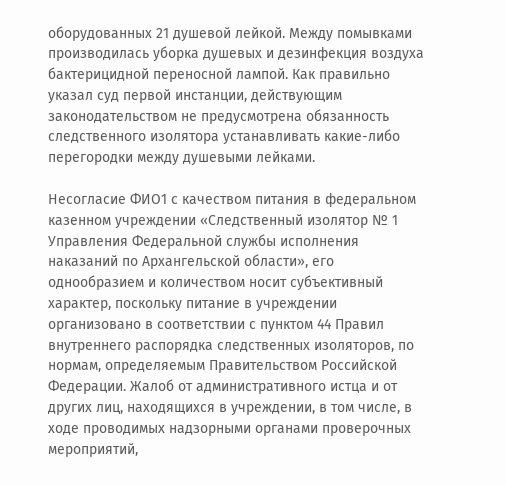оборудованных 21 душевой лейкой. Между помывками производилась уборка душевых и дезинфекция воздуха бактерицидной переносной лампой. Как правильно указал суд первой инстанции, действующим законодательством не предусмотрена обязанность следственного изолятора устанавливать какие-либо перегородки между душевыми лейками.

Несогласие ФИО1 с качеством питания в федеральном казенном учреждении «Следственный изолятор № 1 Управления Федеральной службы исполнения наказаний по Архангельской области», его однообразием и количеством носит субъективный характер, поскольку питание в учреждении организовано в соответствии с пунктом 44 Правил внутреннего распорядка следственных изоляторов, по нормам, определяемым Правительством Российской Федерации. Жалоб от административного истца и от других лиц, находящихся в учреждении, в том числе, в ходе проводимых надзорными органами проверочных мероприятий,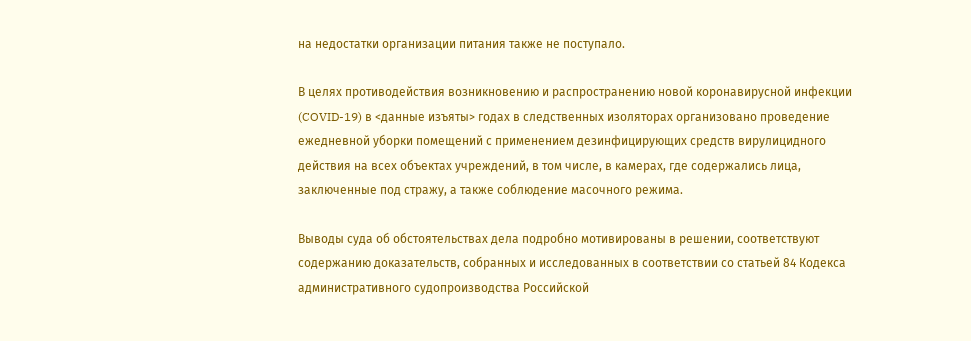на недостатки организации питания также не поступало.

В целях противодействия возникновению и распространению новой коронавирусной инфекции (COVID-19) в <данные изъяты> годах в следственных изоляторах организовано проведение ежедневной уборки помещений с применением дезинфицирующих средств вирулицидного действия на всех объектах учреждений, в том числе, в камерах, где содержались лица, заключенные под стражу, а также соблюдение масочного режима.

Выводы суда об обстоятельствах дела подробно мотивированы в решении, соответствуют содержанию доказательств, собранных и исследованных в соответствии со статьей 84 Кодекса административного судопроизводства Российской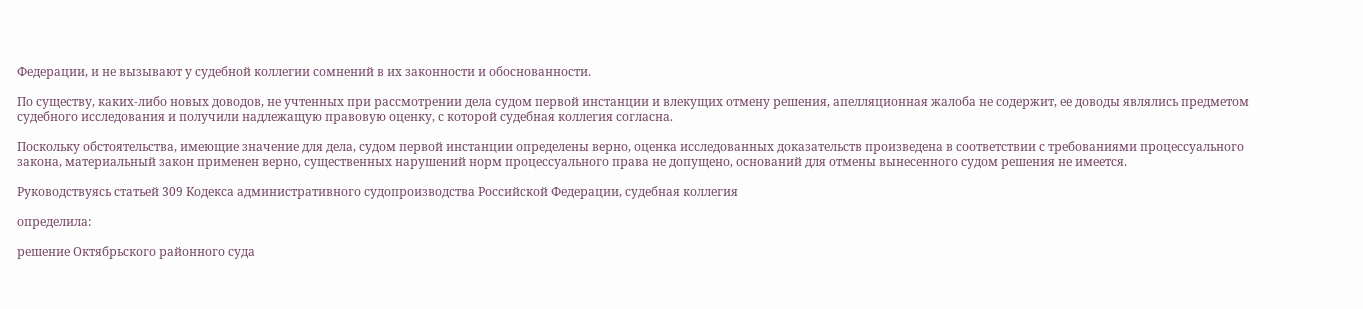Федерации, и не вызывают у судебной коллегии сомнений в их законности и обоснованности.

По существу, каких-либо новых доводов, не учтенных при рассмотрении дела судом первой инстанции и влекущих отмену решения, апелляционная жалоба не содержит, ее доводы являлись предметом судебного исследования и получили надлежащую правовую оценку, с которой судебная коллегия согласна.

Поскольку обстоятельства, имеющие значение для дела, судом первой инстанции определены верно, оценка исследованных доказательств произведена в соответствии с требованиями процессуального закона, материальный закон применен верно, существенных нарушений норм процессуального права не допущено, оснований для отмены вынесенного судом решения не имеется.

Руководствуясь статьей 309 Кодекса административного судопроизводства Российской Федерации, судебная коллегия

определила:

решение Октябрьского районного суда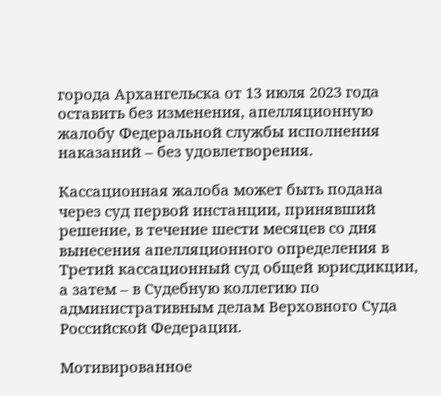города Архангельска от 13 июля 2023 года оставить без изменения, апелляционную жалобу Федеральной службы исполнения наказаний – без удовлетворения.

Кассационная жалоба может быть подана через суд первой инстанции, принявший решение, в течение шести месяцев со дня вынесения апелляционного определения в Третий кассационный суд общей юрисдикции, а затем – в Судебную коллегию по административным делам Верховного Суда Российской Федерации.

Мотивированное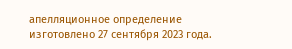апелляционное определение изготовлено 27 сентября 2023 года.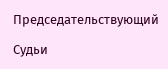Председательствующий

Судьи